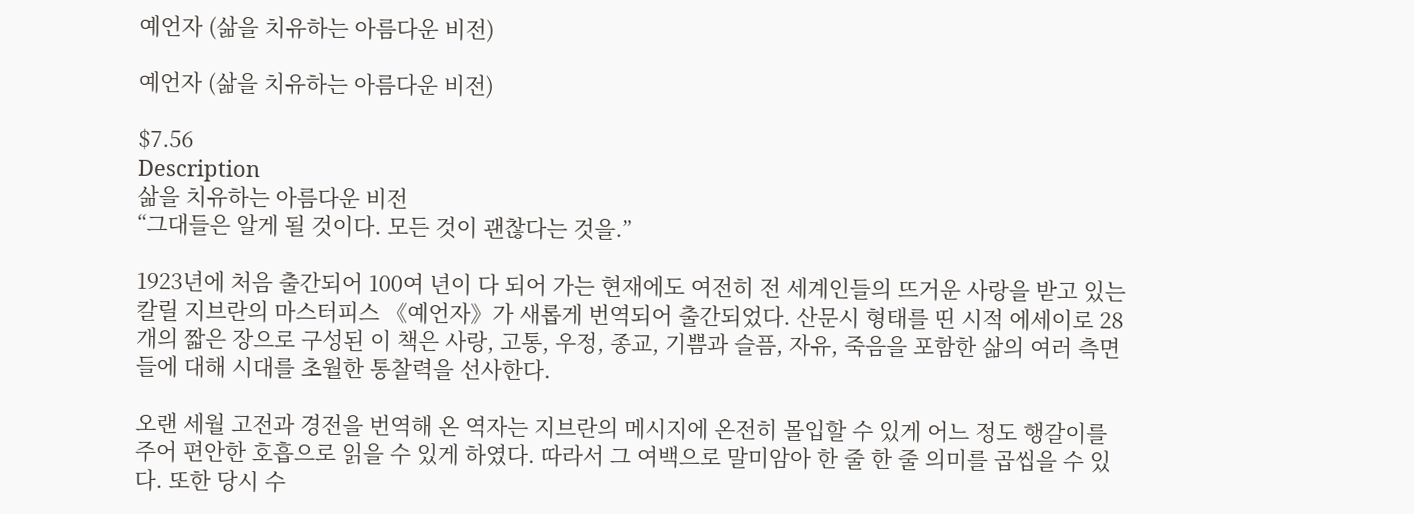예언자 (삶을 치유하는 아름다운 비전)

예언자 (삶을 치유하는 아름다운 비전)

$7.56
Description
삶을 치유하는 아름다운 비전
“그대들은 알게 될 것이다. 모든 것이 괜찮다는 것을.”

1923년에 처음 출간되어 100여 년이 다 되어 가는 현재에도 여전히 전 세계인들의 뜨거운 사랑을 받고 있는 칼릴 지브란의 마스터피스 《예언자》가 새롭게 번역되어 출간되었다. 산문시 형태를 띤 시적 에세이로 28개의 짧은 장으로 구성된 이 책은 사랑, 고통, 우정, 종교, 기쁨과 슬픔, 자유, 죽음을 포함한 삶의 여러 측면들에 대해 시대를 초월한 통찰력을 선사한다.

오랜 세월 고전과 경전을 번역해 온 역자는 지브란의 메시지에 온전히 몰입할 수 있게 어느 정도 행갈이를 주어 편안한 호흡으로 읽을 수 있게 하였다. 따라서 그 여백으로 말미암아 한 줄 한 줄 의미를 곱씹을 수 있다. 또한 당시 수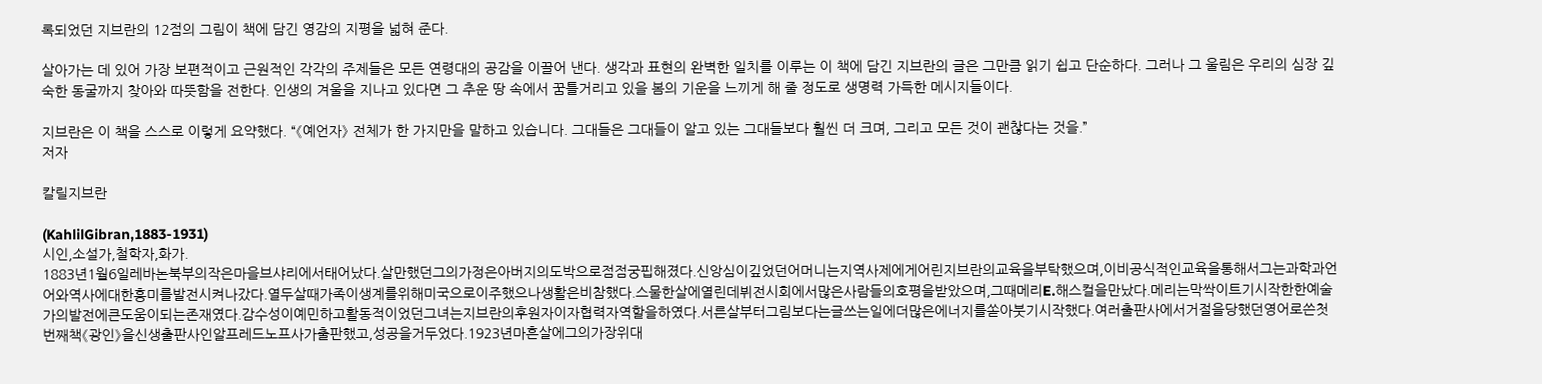록되었던 지브란의 12점의 그림이 책에 담긴 영감의 지평을 넓혀 준다.

살아가는 데 있어 가장 보편적이고 근원적인 각각의 주제들은 모든 연령대의 공감을 이끌어 낸다. 생각과 표현의 완벽한 일치를 이루는 이 책에 담긴 지브란의 글은 그만큼 읽기 쉽고 단순하다. 그러나 그 울림은 우리의 심장 깊숙한 동굴까지 찾아와 따뜻함을 전한다. 인생의 겨울을 지나고 있다면 그 추운 땅 속에서 꿈틀거리고 있을 봄의 기운을 느끼게 해 줄 정도로 생명력 가득한 메시지들이다.

지브란은 이 책을 스스로 이렇게 요약했다. “《예언자》 전체가 한 가지만을 말하고 있습니다. 그대들은 그대들이 알고 있는 그대들보다 훨씬 더 크며, 그리고 모든 것이 괜찮다는 것을.”
저자

칼릴지브란

(KahlilGibran,1883-1931)
시인,소설가,철학자,화가.
1883년1월6일레바논북부의작은마을브샤리에서태어났다.살만했던그의가정은아버지의도박으로점점궁핍해졌다.신앙심이깊었던어머니는지역사제에게어린지브란의교육을부탁했으며,이비공식적인교육을통해서그는과학과언어와역사에대한흥미를발전시켜나갔다.열두살때가족이생계를위해미국으로이주했으나생활은비참했다.스물한살에열린데뷔전시회에서많은사람들의호평을받았으며,그때메리E.해스컬을만났다.메리는막싹이트기시작한한예술가의발전에큰도움이되는존재였다.감수성이예민하고활동적이었던그녀는지브란의후원자이자협력자역할을하였다.서른살부터그림보다는글쓰는일에더많은에너지를쏟아붓기시작했다.여러출판사에서거절을당했던영어로쓴첫번째책《광인》을신생출판사인알프레드노프사가출판했고,성공을거두었다.1923년마흔살에그의가장위대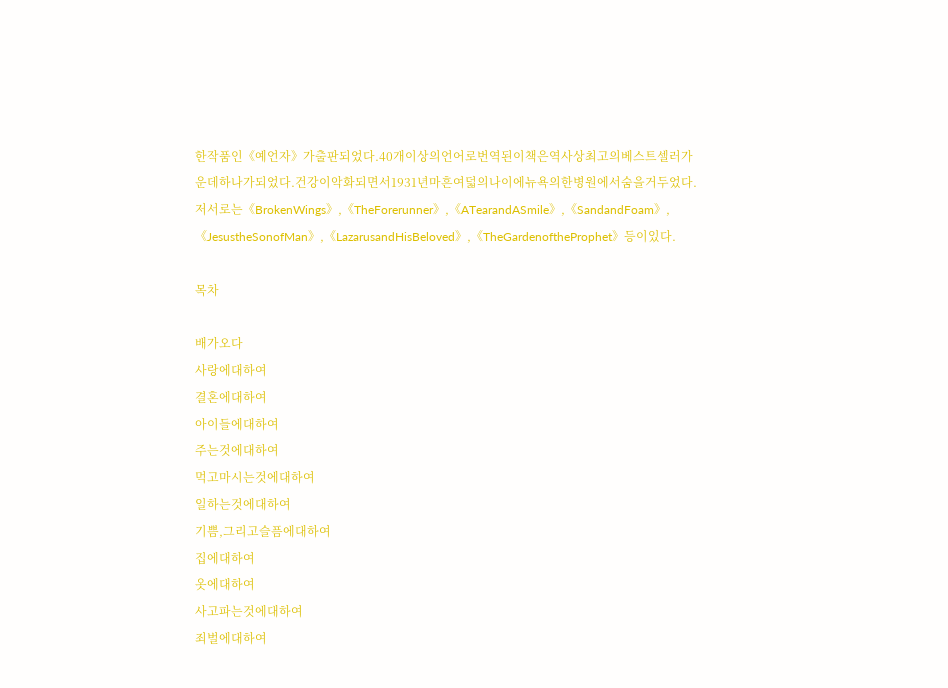한작품인《예언자》가출판되었다.40개이상의언어로번역된이책은역사상최고의베스트셀러가운데하나가되었다.건강이악화되면서1931년마흔여덟의나이에뉴욕의한병원에서숨을거두었다.저서로는《BrokenWings》,《TheForerunner》,《ATearandASmile》,《SandandFoam》,《JesustheSonofMan》,《LazarusandHisBeloved》,《TheGardenoftheProphet》등이있다.

목차

배가오다
사랑에대하여
결혼에대하여
아이들에대하여
주는것에대하여
먹고마시는것에대하여
일하는것에대하여
기쁨,그리고슬픔에대하여
집에대하여
옷에대하여
사고파는것에대하여
죄벌에대하여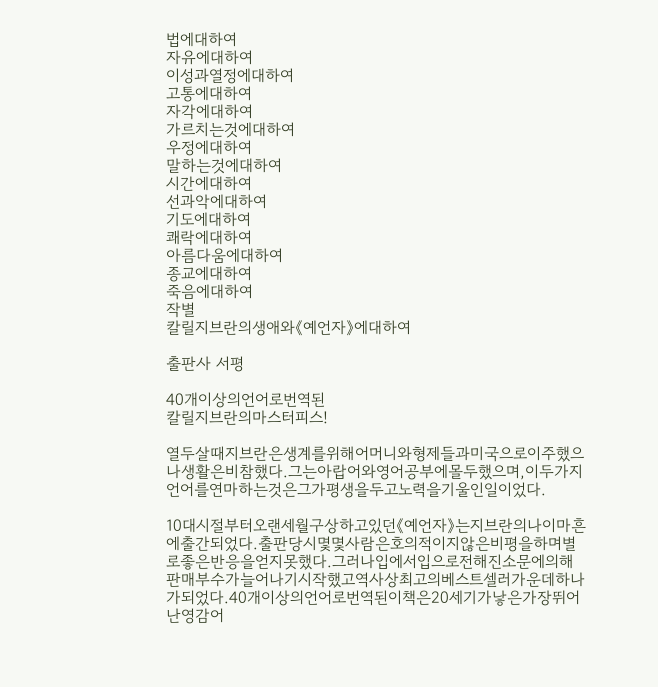법에대하여
자유에대하여
이성과열정에대하여
고통에대하여
자각에대하여
가르치는것에대하여
우정에대하여
말하는것에대하여
시간에대하여
선과악에대하여
기도에대하여
쾌락에대하여
아름다움에대하여
종교에대하여
죽음에대하여
작별
칼릴지브란의생애와《예언자》에대하여

출판사 서평

40개이상의언어로번역된
칼릴지브란의마스터피스!

열두살때지브란은생계를위해어머니와형제들과미국으로이주했으나생활은비참했다.그는아랍어와영어공부에몰두했으며,이두가지언어를연마하는것은그가평생을두고노력을기울인일이었다.

10대시절부터오랜세월구상하고있던《예언자》는지브란의나이마흔에출간되었다.출판당시몇몇사람은호의적이지않은비평을하며별로좋은반응을얻지못했다.그러나입에서입으로전해진소문에의해판매부수가늘어나기시작했고역사상최고의베스트셀러가운데하나가되었다.40개이상의언어로번역된이책은20세기가낳은가장뛰어난영감어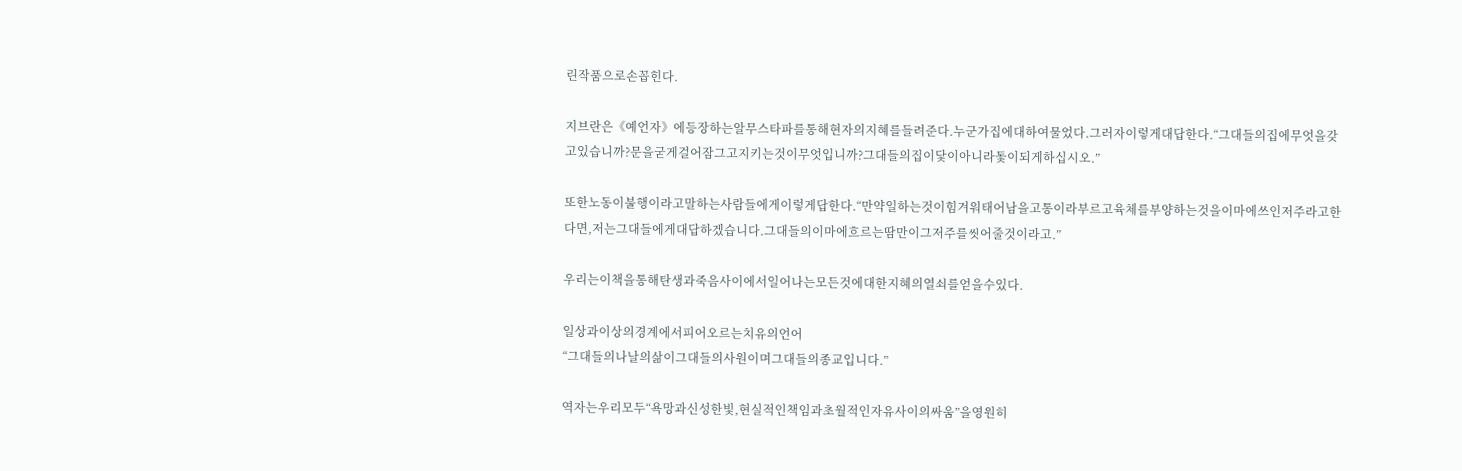린작품으로손꼽힌다.

지브란은《예언자》에등장하는알무스타파를통해현자의지혜를들려준다.누군가집에대하여물었다.그러자이렇게대답한다.“그대들의집에무엇을갖고있습니까?문을굳게걸어잠그고지키는것이무엇입니까?그대들의집이닻이아니라돛이되게하십시오.”

또한노동이불행이라고말하는사람들에게이렇게답한다.“만약일하는것이힘겨워태어남을고통이라부르고육체를부양하는것을이마에쓰인저주라고한다면,저는그대들에게대답하겠습니다.그대들의이마에흐르는땀만이그저주를씻어줄것이라고.”

우리는이책을통해탄생과죽음사이에서일어나는모든것에대한지혜의열쇠를얻을수있다.

일상과이상의경계에서피어오르는치유의언어
“그대들의나날의삶이그대들의사원이며그대들의종교입니다.”

역자는우리모두“욕망과신성한빛,현실적인책임과초월적인자유사이의싸움”을영원히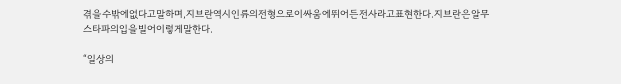겪을수밖에없다고말하며,지브란역시인류의전형으로이싸움에뛰어든전사라고표현한다.지브란은알무스타파의입을빌어이렇게말한다.

“일상의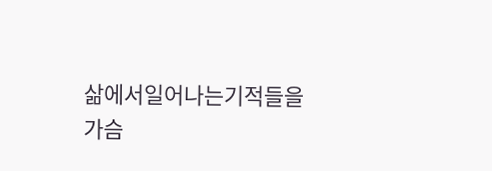삶에서일어나는기적들을
가슴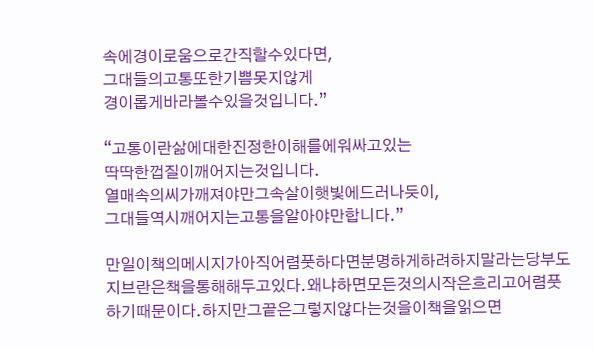속에경이로움으로간직할수있다면,
그대들의고통또한기쁨못지않게
경이롭게바라볼수있을것입니다.”

“고통이란삶에대한진정한이해를에워싸고있는
딱딱한껍질이깨어지는것입니다.
열매속의씨가깨져야만그속살이햇빛에드러나듯이,
그대들역시깨어지는고통을알아야만합니다.”

만일이책의메시지가아직어렴풋하다면분명하게하려하지말라는당부도지브란은책을통해해두고있다.왜냐하면모든것의시작은흐리고어렴풋하기때문이다.하지만그끝은그렇지않다는것을이책을읽으면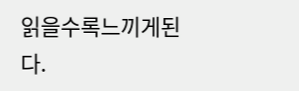읽을수록느끼게된다.